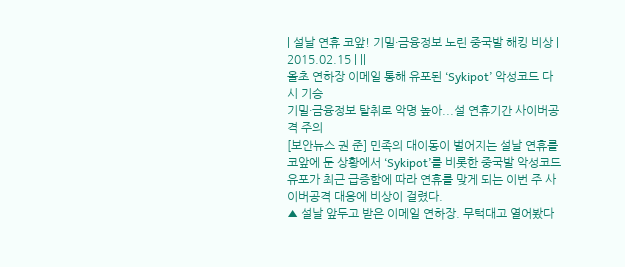| 설날 연휴 코앞! 기밀·금융정보 노린 중국발 해킹 비상 | 2015.02.15 | ||
올초 연하장 이메일 통해 유포된 ‘Sykipot’ 악성코드 다시 기승
기밀·금융정보 탈취로 악명 높아...설 연휴기간 사이버공격 주의
[보안뉴스 권 준] 민족의 대이동이 벌어지는 설날 연휴를 코앞에 둔 상황에서 ‘Sykipot’를 비롯한 중국발 악성코드 유포가 최근 급증함에 따라 연휴를 맞게 되는 이번 주 사이버공격 대응에 비상이 걸렸다.
▲ 설날 앞두고 받은 이메일 연하장. 무턱대고 열어봤다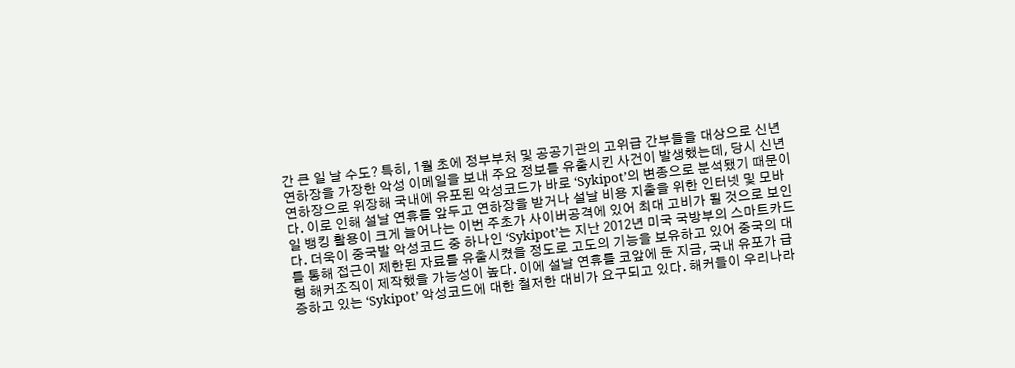간 큰 일 날 수도? 특히, 1월 초에 정부부처 및 공공기관의 고위급 간부들을 대상으로 신년 연하장을 가장한 악성 이메일을 보내 주요 정보를 유출시킨 사건이 발생했는데, 당시 신년 연하장으로 위장해 국내에 유포된 악성코드가 바로 ‘Sykipot’의 변종으로 분석됐기 때문이다. 이로 인해 설날 연휴를 앞두고 연하장을 받거나 설날 비용 지출을 위한 인터넷 및 모바일 뱅킹 활용이 크게 늘어나는 이번 주초가 사이버공격에 있어 최대 고비가 될 것으로 보인다. 더욱이 중국발 악성코드 중 하나인 ‘Sykipot’는 지난 2012년 미국 국방부의 스마트카드를 통해 접근이 제한된 자료를 유출시켰을 정도로 고도의 기능을 보유하고 있어 중국의 대형 해커조직이 제작했을 가능성이 높다. 이에 설날 연휴를 코앞에 둔 지금, 국내 유포가 급증하고 있는 ‘Sykipot’ 악성코드에 대한 철저한 대비가 요구되고 있다. 해커들이 우리나라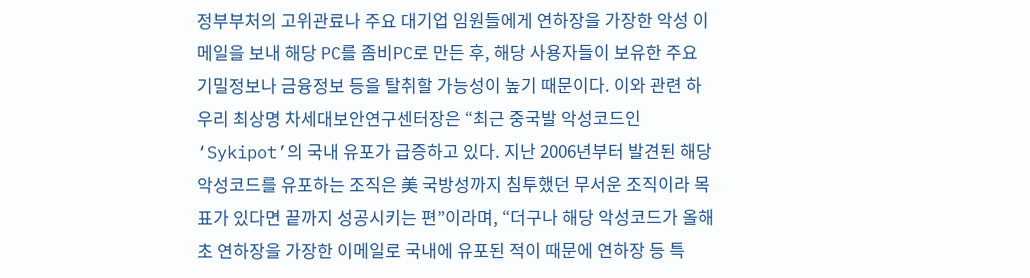정부부처의 고위관료나 주요 대기업 임원들에게 연하장을 가장한 악성 이메일을 보내 해당 PC를 좀비PC로 만든 후, 해당 사용자들이 보유한 주요 기밀정보나 금융정보 등을 탈취할 가능성이 높기 때문이다. 이와 관련 하우리 최상명 차세대보안연구센터장은 “최근 중국발 악성코드인 ‘Sykipot’의 국내 유포가 급증하고 있다. 지난 2006년부터 발견된 해당 악성코드를 유포하는 조직은 美 국방성까지 침투했던 무서운 조직이라 목표가 있다면 끝까지 성공시키는 편”이라며, “더구나 해당 악성코드가 올해 초 연하장을 가장한 이메일로 국내에 유포된 적이 때문에 연하장 등 특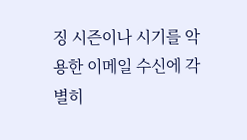징 시즌이나 시기를 악용한 이메일 수신에 각별히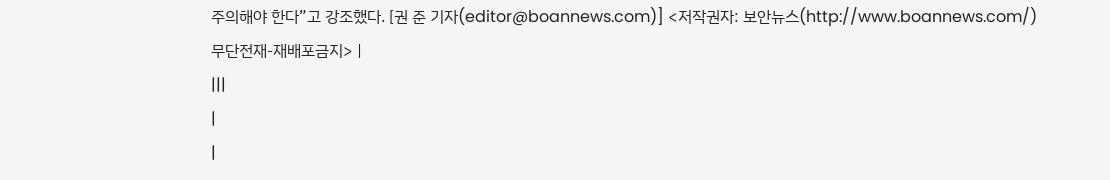주의해야 한다”고 강조했다. [권 준 기자(editor@boannews.com)] <저작권자: 보안뉴스(http://www.boannews.com/) 무단전재-재배포금지> |
|||
|
|